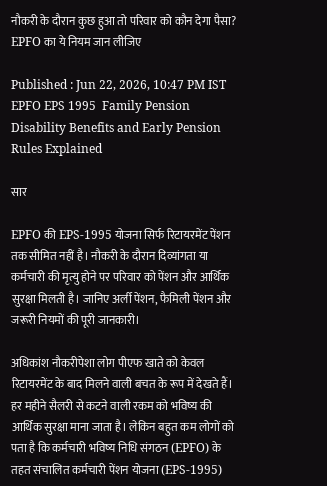नौकरी के दौरान कुछ हुआ तो परिवार को कौन देगा पैसा? EPFO का ये नियम जान लीजिए

Published : Jun 22, 2026, 10:47 PM IST
EPFO EPS 1995  Family Pension Disability Benefits and Early Pension Rules Explained

सार

EPFO की EPS-1995 योजना सिर्फ रिटायरमेंट पेंशन तक सीमित नहीं है। नौकरी के दौरान दिव्यांगता या कर्मचारी की मृत्यु होने पर परिवार को पेंशन और आर्थिक सुरक्षा मिलती है। जानिए अर्ली पेंशन, फैमिली पेंशन और जरूरी नियमों की पूरी जानकारी।

अधिकांश नौकरीपेशा लोग पीएफ खाते को केवल रिटायरमेंट के बाद मिलने वाली बचत के रूप में देखते हैं। हर महीने सैलरी से कटने वाली रकम को भविष्य की आर्थिक सुरक्षा माना जाता है। लेकिन बहुत कम लोगों को पता है कि कर्मचारी भविष्य निधि संगठन (EPFO) के तहत संचालित कर्मचारी पेंशन योजना (EPS-1995)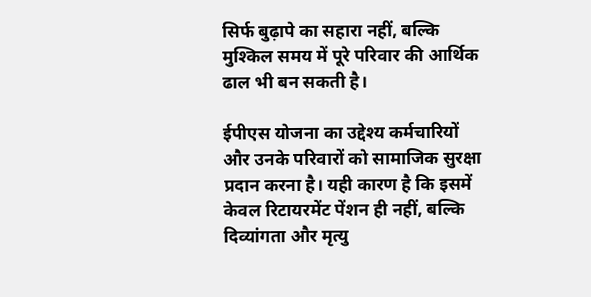सिर्फ बुढ़ापे का सहारा नहीं, बल्कि मुश्किल समय में पूरे परिवार की आर्थिक ढाल भी बन सकती है।

ईपीएस योजना का उद्देश्य कर्मचारियों और उनके परिवारों को सामाजिक सुरक्षा प्रदान करना है। यही कारण है कि इसमें केवल रिटायरमेंट पेंशन ही नहीं, बल्कि दिव्यांगता और मृत्यु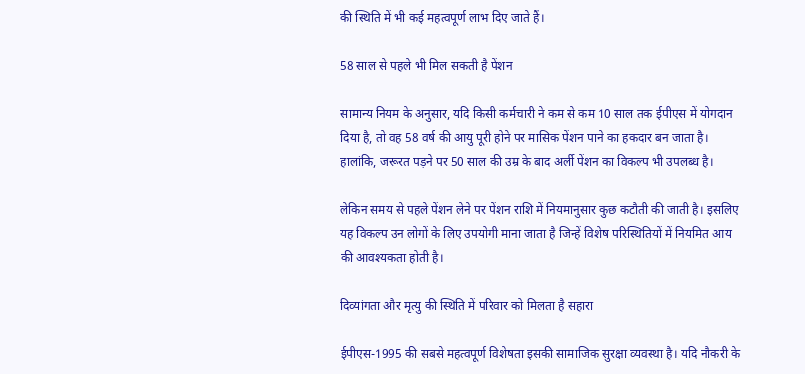की स्थिति में भी कई महत्वपूर्ण लाभ दिए जाते हैं।

58 साल से पहले भी मिल सकती है पेंशन

सामान्य नियम के अनुसार, यदि किसी कर्मचारी ने कम से कम 10 साल तक ईपीएस में योगदान दिया है, तो वह 58 वर्ष की आयु पूरी होने पर मासिक पेंशन पाने का हकदार बन जाता है। हालांकि, जरूरत पड़ने पर 50 साल की उम्र के बाद अर्ली पेंशन का विकल्प भी उपलब्ध है।

लेकिन समय से पहले पेंशन लेने पर पेंशन राशि में नियमानुसार कुछ कटौती की जाती है। इसलिए यह विकल्प उन लोगों के लिए उपयोगी माना जाता है जिन्हें विशेष परिस्थितियों में नियमित आय की आवश्यकता होती है।

दिव्यांगता और मृत्यु की स्थिति में परिवार को मिलता है सहारा

ईपीएस-1995 की सबसे महत्वपूर्ण विशेषता इसकी सामाजिक सुरक्षा व्यवस्था है। यदि नौकरी के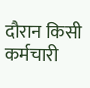दौरान किसी कर्मचारी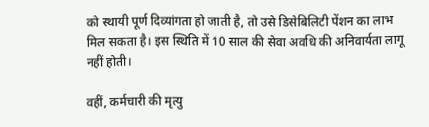को स्थायी पूर्ण दिव्यांगता हो जाती है, तो उसे डिसेबिलिटी पेंशन का लाभ मिल सकता है। इस स्थिति में 10 साल की सेवा अवधि की अनिवार्यता लागू नहीं होती।

वहीं, कर्मचारी की मृत्यु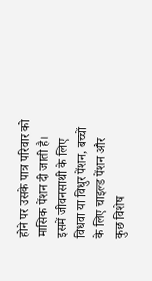होने पर उसके पात्र परिवार को मासिक पेंशन दी जाती है। इसमें जीवनसाथी के लिए विधवा या विधुर पेंशन, बच्चों के लिए चाइल्ड पेंशन और कुछ विशेष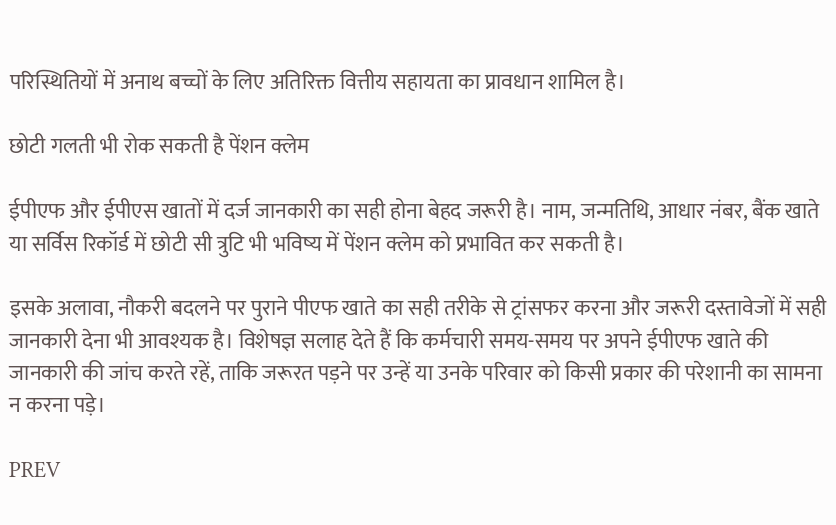परिस्थितियों में अनाथ बच्चों के लिए अतिरिक्त वित्तीय सहायता का प्रावधान शामिल है।

छोटी गलती भी रोक सकती है पेंशन क्लेम

ईपीएफ और ईपीएस खातों में दर्ज जानकारी का सही होना बेहद जरूरी है। नाम, जन्मतिथि, आधार नंबर, बैंक खाते या सर्विस रिकॉर्ड में छोटी सी त्रुटि भी भविष्य में पेंशन क्लेम को प्रभावित कर सकती है।

इसके अलावा, नौकरी बदलने पर पुराने पीएफ खाते का सही तरीके से ट्रांसफर करना और जरूरी दस्तावेजों में सही जानकारी देना भी आवश्यक है। विशेषज्ञ सलाह देते हैं कि कर्मचारी समय-समय पर अपने ईपीएफ खाते की जानकारी की जांच करते रहें, ताकि जरूरत पड़ने पर उन्हें या उनके परिवार को किसी प्रकार की परेशानी का सामना न करना पड़े।

PREV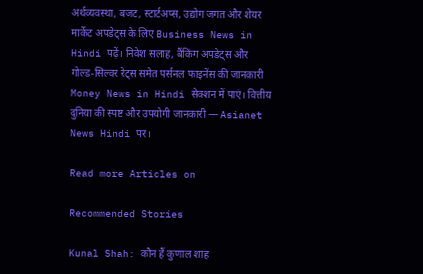अर्थव्यवस्था, बजट, स्टार्टअप्स, उद्योग जगत और शेयर मार्केट अपडेट्स के लिए Business News in Hindi पढ़ें। निवेश सलाह, बैंकिंग अपडेट्स और गोल्ड-सिल्वर रेट्स समेत पर्सनल फाइनेंस की जानकारी Money News in Hindi सेक्शन में पाएं। वित्तीय दुनिया की स्पष्ट और उपयोगी जानकारी — Asianet News Hindi पर।

Read more Articles on

Recommended Stories

Kunal Shah: कौन हैं कुणाल शाह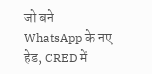जो बने WhatsApp के नए हेड, CRED में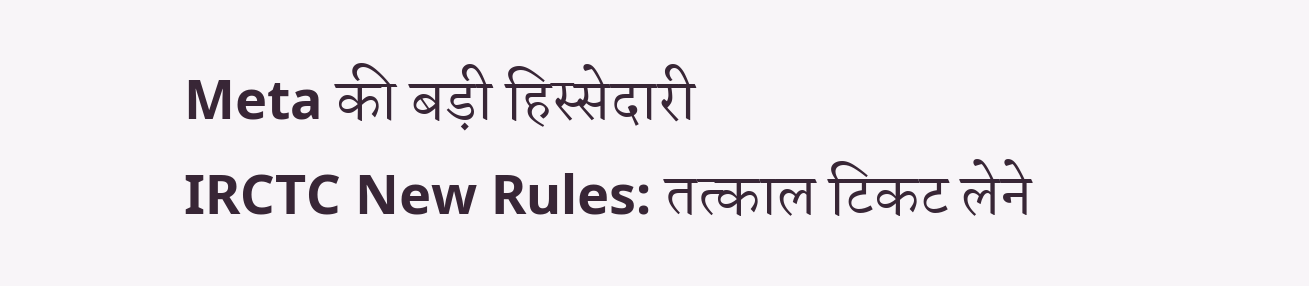Meta की बड़ी हिस्सेदारी
IRCTC New Rules: तत्काल टिकट लेने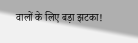वालों के लिए बड़ा झटका!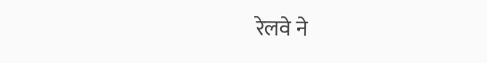रेलवे ने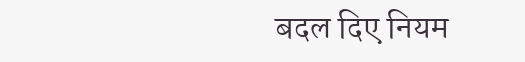बदल दिए नियम